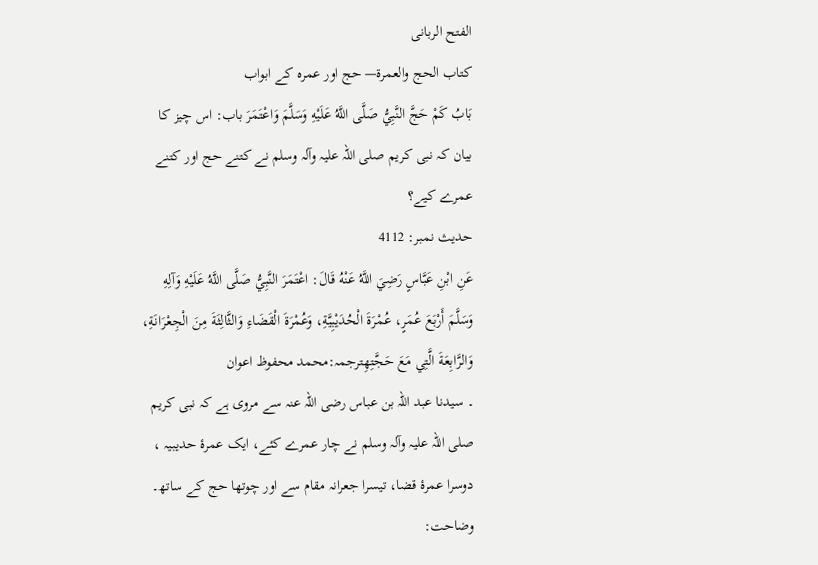الفتح الربانی
كتاب الحج والعمرة— حج اور عمرہ کے ابواب
بَابُ كَمْ حَجَّ النَّبِيُّ صَلَّى اللَّهُ عَلَيْهِ وَسَلَّمَ وَاعْتَمَرَ باب: اس چیز کا بیان کہ نبی کریم صلی اللہ علیہ وآلہ وسلم نے کتنے حج اور کتنے عمرے کیے؟
حدیث نمبر: 4112
عَنِ ابْنِ عَبَّاسٍ رَضِيَ اللَّهُ عَنْهُ قَالَ: اعْتَمَرَ النَّبِيُّ صَلَّى اللَّهُ عَلَيْهِ وَآلِهِ وَسَلَّمَ أَرْبَعَ عُمَرٍ، عُمْرَةَ الْحُدَيْبِيَّةِ، وَعُمْرَةَ الْقَضَاءِ وَالثَّالِثَةَ مِنَ الْجِعْرَانَةِ، وَالرَّابِعَةَ الَّتِي مَعَ حَجَّتِهِترجمہ:محمد محفوظ اعوان
۔ سیدنا عبد اللہ بن عباس رضی اللہ عنہ سے مروی ہے کہ نبی کریم صلی اللہ علیہ وآلہ وسلم نے چار عمرے کئے، ایک عمرۂ حدیبیہ ، دوسرا عمرۂ قضا، تیسرا جعرانہ مقام سے اور چوتھا حج کے ساتھ۔
وضاحت: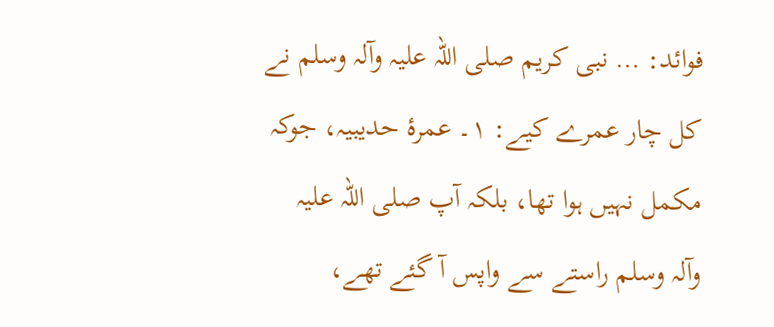فوائد: … نبی کریم صلی اللہ علیہ وآلہ وسلم نے کل چار عمرے کیے: ۱۔ عمرۂ حدیبیہ، جوکہ مکمل نہیں ہوا تھا، بلکہ آپ صلی اللہ علیہ وآلہ وسلم راستے سے واپس آ گئے تھے،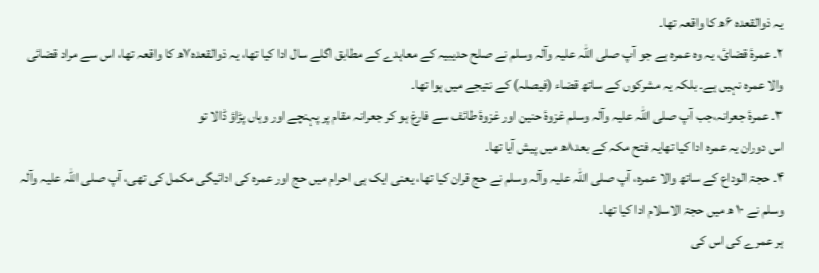یہ ذوالقعدہ ۶ھ کا واقعہ تھا۔
۲۔ عمرۂ قضائ، یہ وہ عمرہ ہے جو آپ صلی اللہ علیہ وآلہ وسلم نے صلح حدیبیہ کے معاہدے کے مطابق اگلے سال ادا کیا تھا، یہ ذوالقعدہ۷ھ کا واقعہ تھا، اس سے مراد قضائی والا عمرہ نہیں ہے۔ بلکہ یہ مشرکوں کے ساتھ قضاء (فیصلہ) کے نتیجے میں ہوا تھا۔
۳۔ عمرۂ جعرانہ،جب آپ صلی اللہ علیہ وآلہ وسلم غزوۂ حنین اور غزوۂ طائف سے فارغ ہو کر جعرانہ مقام پر پہنچے اور وہاں پڑاؤ ڈالا تو
اس دوران یہ عمرہ ادا کیا تھایہ فتح مکہ کے بعد۸ھ میں پیش آیا تھا۔
۴۔ حجۃ الوداع کے ساتھ والا عمرہ، آپ صلی اللہ علیہ وآلہ وسلم نے حج قران کیا تھا، یعنی ایک ہی احرام میں حج اور عمرہ کی ادائیگی مکمل کی تھی، آپ صلی اللہ علیہ وآلہ وسلم نے ۱۰ ھ میں حجۃ الاسلام ادا کیا تھا۔
ہر عمرے کی اس کی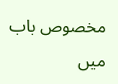مخصوص باب میں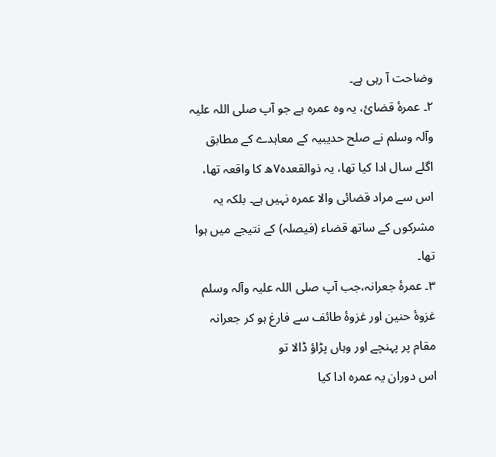وضاحت آ رہی ہے۔
۲۔ عمرۂ قضائ، یہ وہ عمرہ ہے جو آپ صلی اللہ علیہ وآلہ وسلم نے صلح حدیبیہ کے معاہدے کے مطابق اگلے سال ادا کیا تھا، یہ ذوالقعدہ۷ھ کا واقعہ تھا، اس سے مراد قضائی والا عمرہ نہیں ہے۔ بلکہ یہ مشرکوں کے ساتھ قضاء (فیصلہ) کے نتیجے میں ہوا تھا۔
۳۔ عمرۂ جعرانہ،جب آپ صلی اللہ علیہ وآلہ وسلم غزوۂ حنین اور غزوۂ طائف سے فارغ ہو کر جعرانہ مقام پر پہنچے اور وہاں پڑاؤ ڈالا تو
اس دوران یہ عمرہ ادا کیا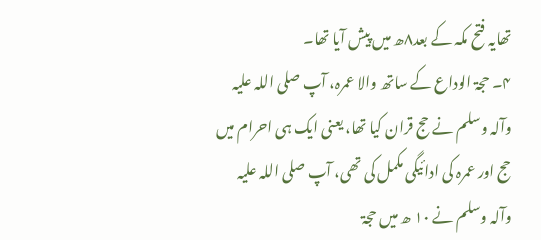تھایہ فتح مکہ کے بعد۸ھ میں پیش آیا تھا۔
۴۔ حجۃ الوداع کے ساتھ والا عمرہ، آپ صلی اللہ علیہ وآلہ وسلم نے حج قران کیا تھا، یعنی ایک ہی احرام میں حج اور عمرہ کی ادائیگی مکمل کی تھی، آپ صلی اللہ علیہ وآلہ وسلم نے ۱۰ ھ میں حجۃ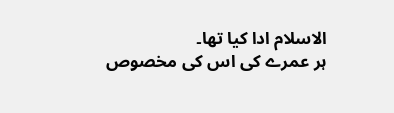الاسلام ادا کیا تھا۔
ہر عمرے کی اس کی مخصوص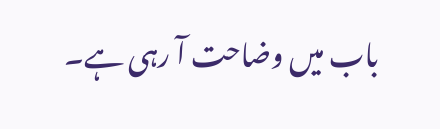باب میں وضاحت آ رہی ہے۔